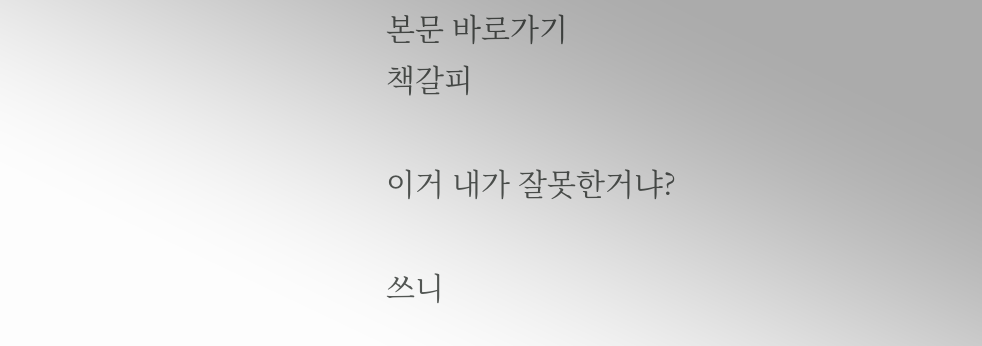본문 바로가기
책갈피

이거 내가 잘못한거냐?

쓰니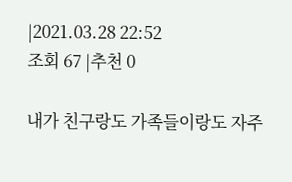|2021.03.28 22:52
조회 67 |추천 0

내가 친구랑도 가족들이랑도 자주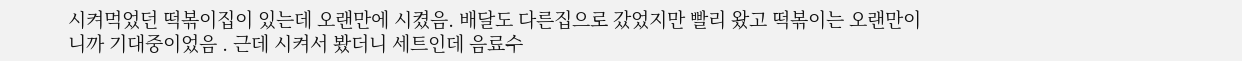시켜먹었던 떡볶이집이 있는데 오랜만에 시켰음. 배달도 다른집으로 갔었지만 빨리 왔고 떡볶이는 오랜만이니까 기대중이었음 . 근데 시켜서 봤더니 세트인데 음료수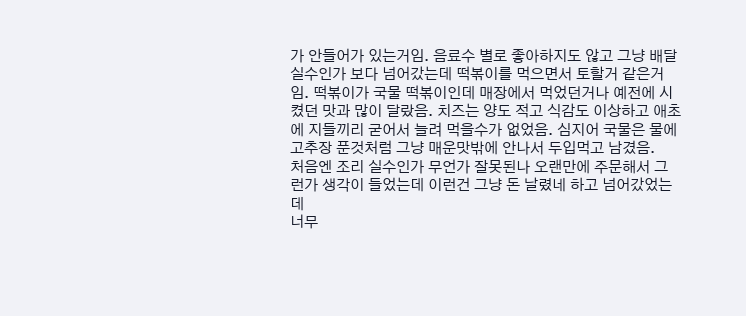가 안들어가 있는거임. 음료수 별로 좋아하지도 않고 그냥 배달 실수인가 보다 넘어갔는데 떡볶이를 먹으면서 토할거 같은거임. 떡볶이가 국물 떡볶이인데 매장에서 먹었던거나 예전에 시켰던 맛과 많이 달랐음. 치즈는 양도 적고 식감도 이상하고 애초에 지들끼리 굳어서 늘려 먹을수가 없었음. 심지어 국물은 물에 고추장 푼것처럼 그냥 매운맛밖에 안나서 두입먹고 남겼음.
처음엔 조리 실수인가 무언가 잘못된나 오랜만에 주문해서 그런가 생각이 들었는데 이런건 그냥 돈 날렸네 하고 넘어갔었는데
너무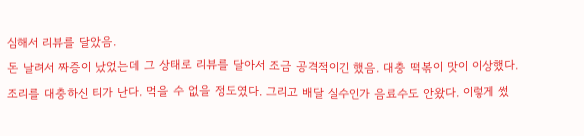심해서 리뷰를 달았음.
돈 날려서 짜증이 났었는데 그 상태로 리뷰를 달아서 조금 공격적이긴 했음. 대충 떡볶이 맛이 이상했다. 조리를 대충하신 티가 난다. 먹을 수 없을 정도였다. 그리고 배달 실수인가 음료수도 안왔다. 이렇게 썼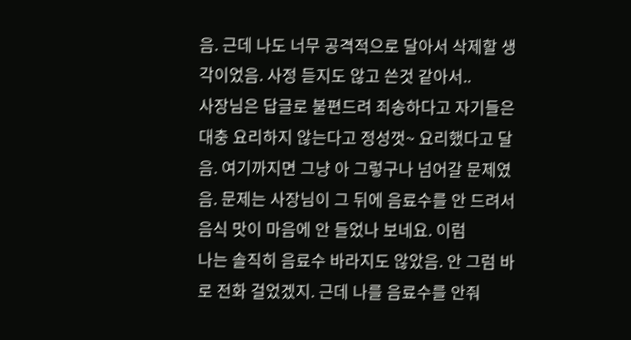음. 근데 나도 너무 공격적으로 달아서 삭제할 생각이었음. 사정 듣지도 않고 쓴것 같아서..
사장님은 답글로 불편드려 죄송하다고 자기들은 대충 요리하지 않는다고 정성껏~ 요리했다고 달음. 여기까지면 그냥 아 그렇구나 넘어갈 문제였음. 문제는 사장님이 그 뒤에 음료수를 안 드려서 음식 맛이 마음에 안 들었나 보네요. 이럼
나는 솔직히 음료수 바라지도 않았음. 안 그럼 바로 전화 걸었겠지. 근데 나를 음료수를 안줘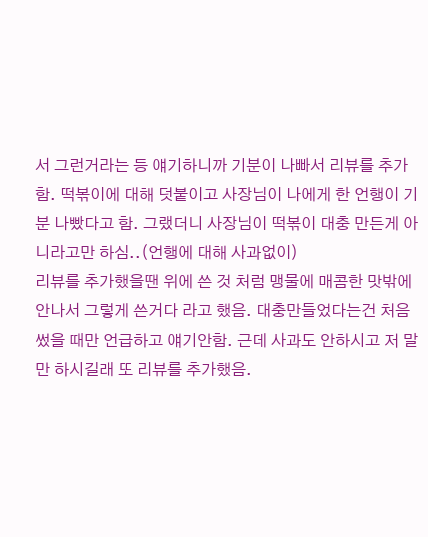서 그런거라는 등 얘기하니까 기분이 나빠서 리뷰를 추가함. 떡볶이에 대해 덧붙이고 사장님이 나에게 한 언행이 기분 나빴다고 함. 그랬더니 사장님이 떡볶이 대충 만든게 아니라고만 하심..(언행에 대해 사과없이)
리뷰를 추가했을땐 위에 쓴 것 처럼 맹물에 매콤한 맛밖에 안나서 그렇게 쓴거다 라고 했음. 대충만들었다는건 처음 썼을 때만 언급하고 얘기안함. 근데 사과도 안하시고 저 말만 하시길래 또 리뷰를 추가했음.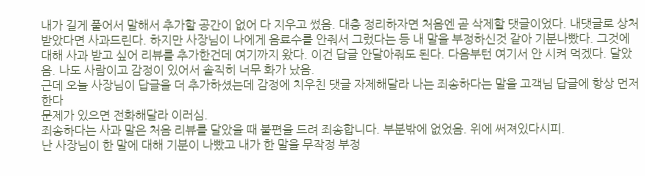내가 길게 풀어서 말해서 추가할 공간이 없어 다 지우고 썼음. 대충 정리하자면 처음엔 곧 삭제할 댓글이었다. 내댓글로 상처받았다면 사과드린다. 하지만 사장님이 나에게 음료수를 안줘서 그렀다는 등 내 말을 부정하신것 같아 기분나빴다. 그것에 대해 사과 받고 싶어 리뷰를 추가한건데 여기까지 왔다. 이건 답글 안달아줘도 된다. 다음부턴 여기서 안 시켜 먹겠다. 달았음. 나도 사람이고 감정이 있어서 솔직히 너무 화가 났음.
근데 오늘 사장님이 답글을 더 추가하셨는데 감정에 치우친 댓글 자제해달라 나는 죄송하다는 말을 고객님 답글에 항상 먼저한다
문제가 있으면 전화해달라 이러심.
죄송하다는 사과 말은 처음 리뷰를 달았을 때 불편을 드려 죄송합니다. 부분밖에 없었음. 위에 써져있다시피.
난 사장님이 한 말에 대해 기분이 나빴고 내가 한 말을 무작정 부정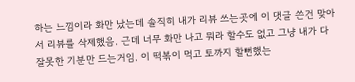하는 느낌이라 화만 났는데 솔직히 내가 리뷰 쓰는곳에 이 댓글 쓴건 맞아서 리뷰를 삭제했음. 근데 너무 화만 나고 뭐라 할수도 없고 그냥 내가 다 잘못한 기분만 드는거임. 이 떡볶이 먹고 토까지 할뻔했는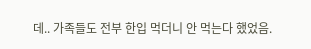데.. 가족들도 전부 한입 먹더니 안 먹는다 했었음.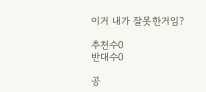이거 내가 잘못한거임?

추천수0
반대수0

공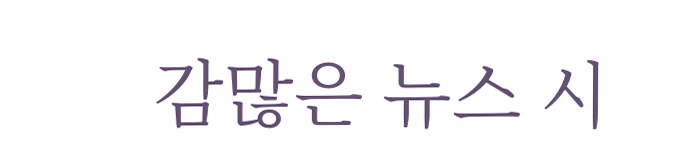감많은 뉴스 시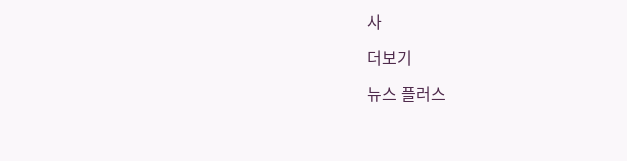사

더보기

뉴스 플러스